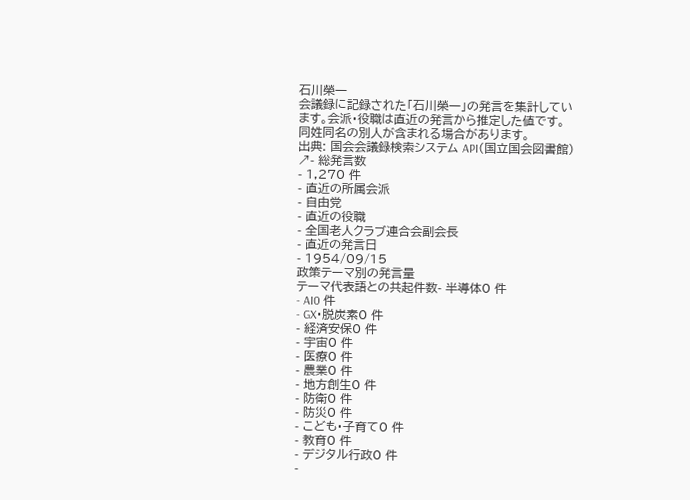石川榮一
会議録に記録された「石川榮一」の発言を集計しています。会派・役職は直近の発言から推定した値です。同姓同名の別人が含まれる場合があります。
出典: 国会会議録検索システム API(国立国会図書館) ↗- 総発言数
- 1,270 件
- 直近の所属会派
- 自由党
- 直近の役職
- 全国老人クラブ連合会副会長
- 直近の発言日
- 1954/09/15
政策テーマ別の発言量
テーマ代表語との共起件数- 半導体0 件
- AI0 件
- GX・脱炭素0 件
- 経済安保0 件
- 宇宙0 件
- 医療0 件
- 農業0 件
- 地方創生0 件
- 防衛0 件
- 防災0 件
- こども・子育て0 件
- 教育0 件
- デジタル行政0 件
-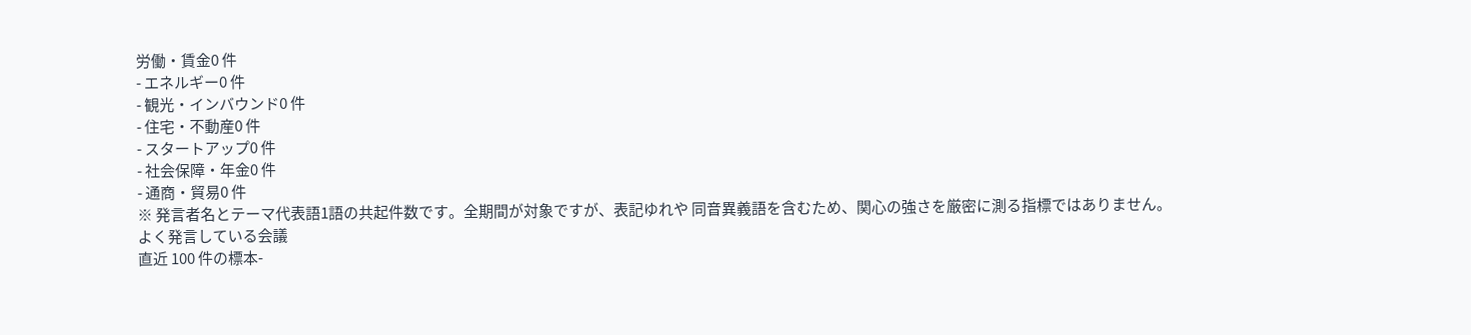労働・賃金0 件
- エネルギー0 件
- 観光・インバウンド0 件
- 住宅・不動産0 件
- スタートアップ0 件
- 社会保障・年金0 件
- 通商・貿易0 件
※ 発言者名とテーマ代表語1語の共起件数です。全期間が対象ですが、表記ゆれや 同音異義語を含むため、関心の強さを厳密に測る指標ではありません。
よく発言している会議
直近 100 件の標本-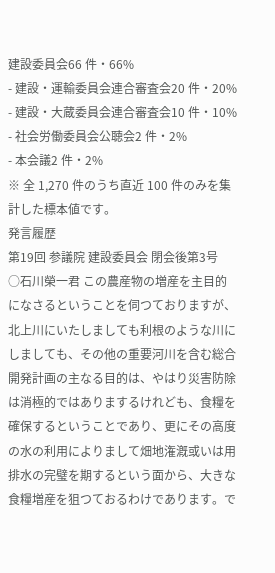建設委員会66 件・66%
- 建設・運輸委員会連合審査会20 件・20%
- 建設・大蔵委員会連合審査会10 件・10%
- 社会労働委員会公聴会2 件・2%
- 本会議2 件・2%
※ 全 1,270 件のうち直近 100 件のみを集計した標本値です。
発言履歴
第19回 参議院 建設委員会 閉会後第3号
○石川榮一君 この農産物の増産を主目的になさるということを伺つておりますが、北上川にいたしましても利根のような川にしましても、その他の重要河川を含む総合開発計画の主なる目的は、やはり災害防除は消極的ではありまするけれども、食糧を確保するということであり、更にその高度の水の利用によりまして畑地潅漑或いは用排水の完璧を期するという面から、大きな食糧増産を狙つておるわけであります。で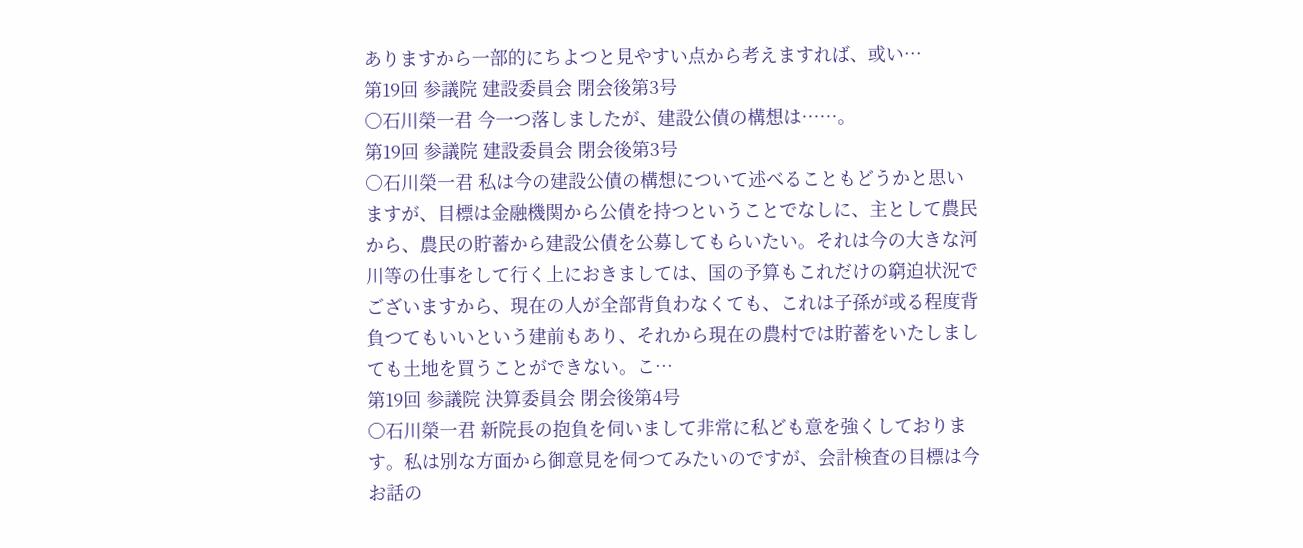ありますから一部的にちよつと見やすい点から考えますれば、或い…
第19回 参議院 建設委員会 閉会後第3号
○石川榮一君 今一つ落しましたが、建設公債の構想は……。
第19回 参議院 建設委員会 閉会後第3号
○石川榮一君 私は今の建設公債の構想について述べることもどうかと思いますが、目標は金融機関から公債を持つということでなしに、主として農民から、農民の貯蓄から建設公債を公募してもらいたい。それは今の大きな河川等の仕事をして行く上におきましては、国の予算もこれだけの窮迫状況でございますから、現在の人が全部背負わなくても、これは子孫が或る程度背負つてもいいという建前もあり、それから現在の農村では貯蓄をいたしましても土地を買うことができない。こ…
第19回 参議院 決算委員会 閉会後第4号
○石川榮一君 新院長の抱負を伺いまして非常に私ども意を強くしております。私は別な方面から御意見を伺つてみたいのですが、会計検査の目標は今お話の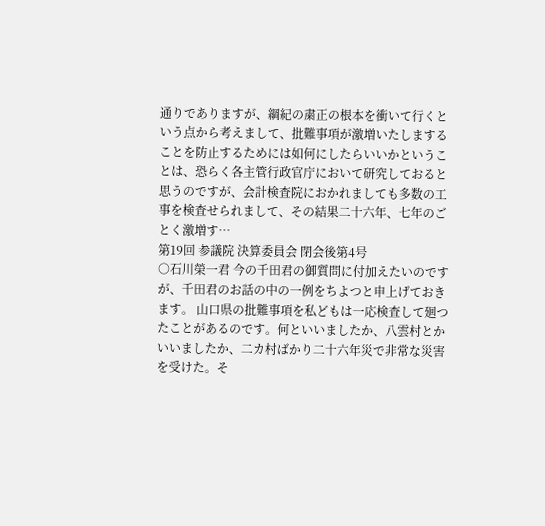通りでありますが、綱紀の粛正の根本を衝いて行くという点から考えまして、批難事項が激増いたしますることを防止するためには如何にしたらいいかということは、恐らく各主管行政官庁において研究しておると思うのですが、会計検査院におかれましても多数の工事を検査せられまして、その結果二十六年、七年のごとく激増す…
第19回 参議院 決算委員会 閉会後第4号
○石川榮一君 今の千田君の御質問に付加えたいのですが、千田君のお話の中の一例をちよつと申上げておきます。 山口県の批難事項を私どもは一応検査して廻つたことがあるのです。何といいましたか、八雲村とかいいましたか、二カ村ばかり二十六年災で非常な災害を受けた。そ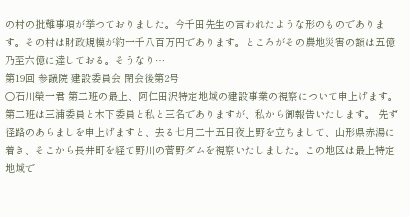の村の批難事項が挙つておりました。今千田先生の言われたような形のものであります。その村は財政規模が約一千八百万円であります。ところがその農地災害の額は五億乃至六億に達しておる。そうなり…
第19回 参議院 建設委員会 閉会後第2号
○石川榮一君 第二班の最上、阿仁田沢特定地域の建設事業の視察について申上げます。第二班は三浦委員と木下委員と私と三名でありますが、私から御報告いたします。 先ず径路のあらましを申上げますと、去る七月二十五日夜上野を立ちまして、山形県赤湯に着き、そこから長井町を経て野川の菅野ダムを視察いたしました。この地区は最上特定地域で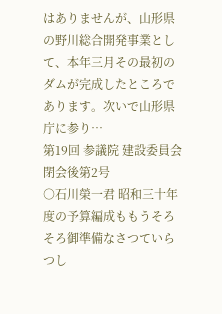はありませんが、山形県の野川総合開発事業として、本年三月その最初のダムが完成したところであります。次いで山形県庁に参り…
第19回 参議院 建設委員会 閉会後第2号
○石川榮一君 昭和三十年度の予算編成ももうそろそろ御準備なさつていらつし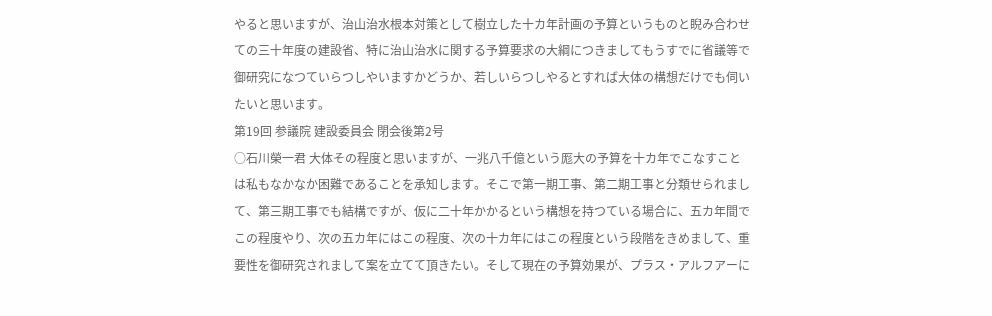やると思いますが、治山治水根本対策として樹立した十カ年計画の予算というものと睨み合わせての三十年度の建設省、特に治山治水に関する予算要求の大綱につきましてもうすでに省議等で御研究になつていらつしやいますかどうか、若しいらつしやるとすれば大体の構想だけでも伺いたいと思います。
第19回 参議院 建設委員会 閉会後第2号
○石川榮一君 大体その程度と思いますが、一兆八千億という厖大の予算を十カ年でこなすことは私もなかなか困難であることを承知します。そこで第一期工事、第二期工事と分類せられまして、第三期工事でも結構ですが、仮に二十年かかるという構想を持つている場合に、五カ年間でこの程度やり、次の五カ年にはこの程度、次の十カ年にはこの程度という段階をきめまして、重要性を御研究されまして案を立てて頂きたい。そして現在の予算効果が、プラス・アルフアーに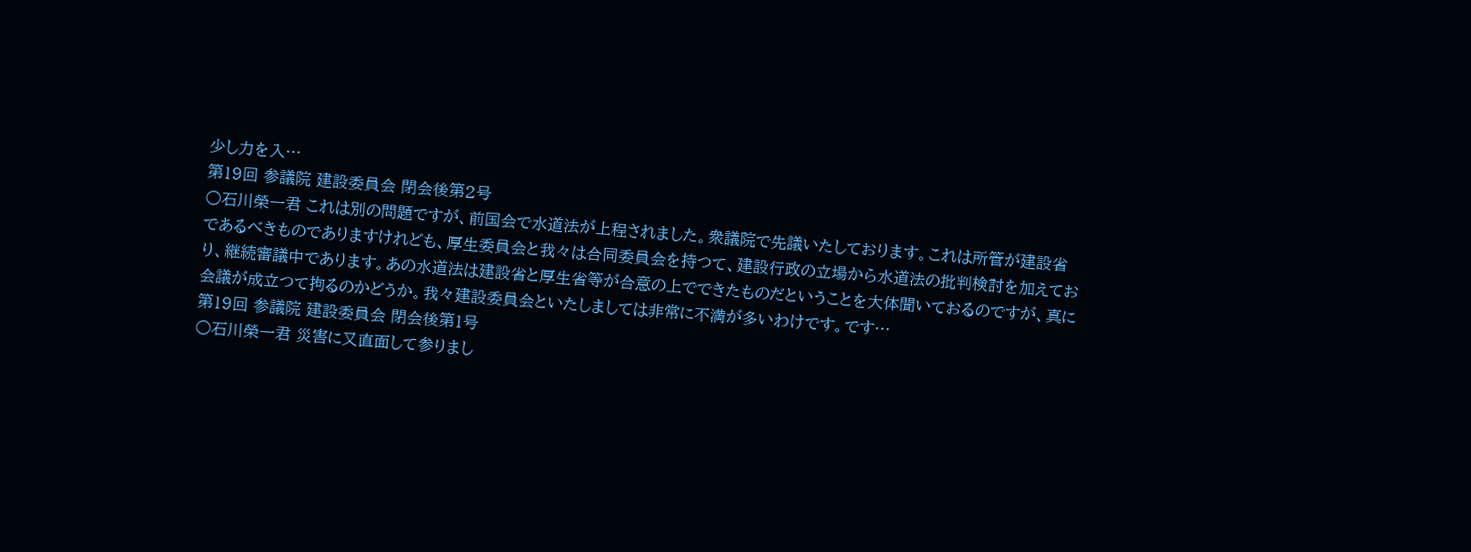少し力を入…
第19回 参議院 建設委員会 閉会後第2号
○石川榮一君 これは別の問題ですが、前国会で水道法が上程されました。衆議院で先議いたしております。これは所管が建設省であるべきものでありますけれども、厚生委員会と我々は合同委員会を持つて、建設行政の立場から水道法の批判検討を加えており、継続審議中であります。あの水道法は建設省と厚生省等が合意の上でできたものだということを大体聞いておるのですが、真に会議が成立つて拘るのかどうか。我々建設委員会といたしましては非常に不満が多いわけです。です…
第19回 参議院 建設委員会 閉会後第1号
○石川榮一君 災害に又直面して参りまし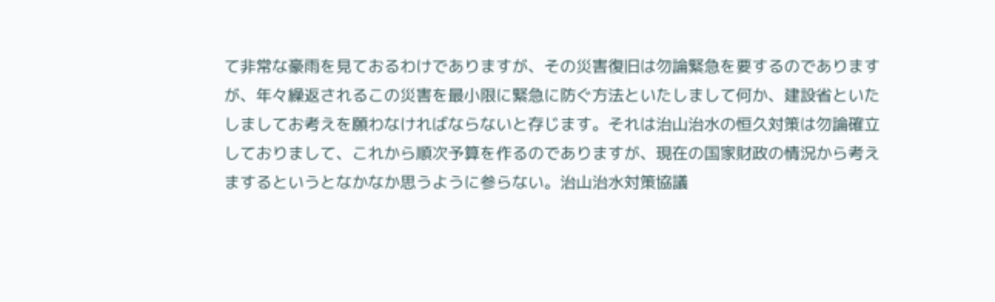て非常な豪雨を見ておるわけでありますが、その災害復旧は勿論緊急を要するのでありますが、年々繰返されるこの災害を最小限に緊急に防ぐ方法といたしまして何か、建設省といたしましてお考えを願わなければならないと存じます。それは治山治水の恒久対策は勿論確立しておりまして、これから順次予算を作るのでありますが、現在の国家財政の情況から考えまするというとなかなか思うように参らない。治山治水対策協議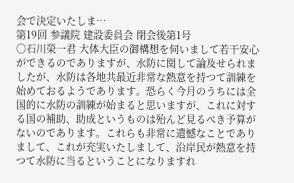会で決定いたしま…
第19回 参議院 建設委員会 閉会後第1号
○石川榮一君 大体大臣の御構想を伺いまして若干安心ができるのでありますが、水防に関して論及せられましたが、水防は各地共最近非常な熱意を持つて訓練を始めておるようであります。恐らく今月のうちには全国的に水防の訓練が始まると思いますが、これに対する国の補助、助成というものは殆んど見るべき予算がないのであります。これらも非常に遺憾なことでありまして、これが充実いたしまして、沿岸民が熱意を持つて水防に当るということになりますれ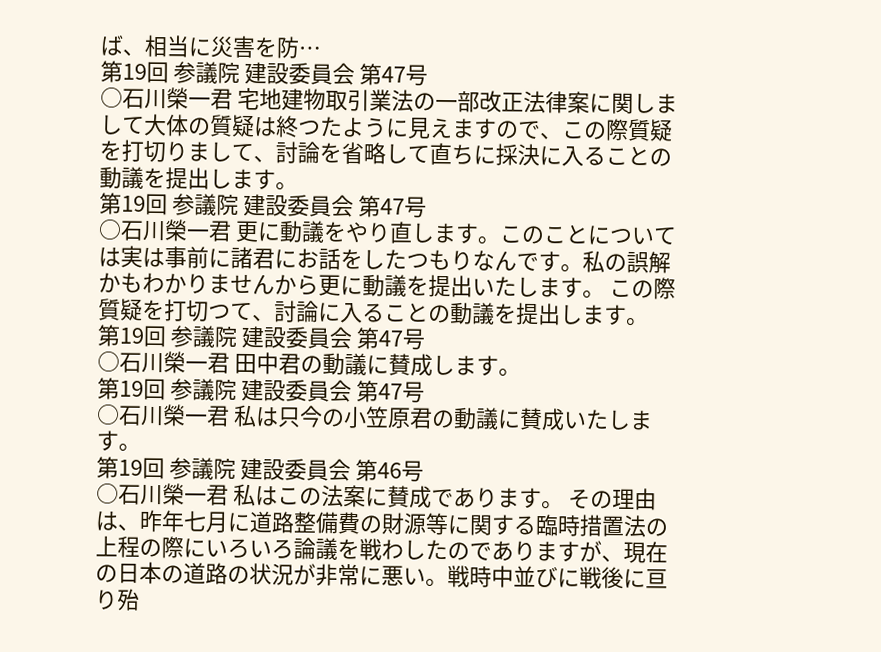ば、相当に災害を防…
第19回 参議院 建設委員会 第47号
○石川榮一君 宅地建物取引業法の一部改正法律案に関しまして大体の質疑は終つたように見えますので、この際質疑を打切りまして、討論を省略して直ちに採決に入ることの動議を提出します。
第19回 参議院 建設委員会 第47号
○石川榮一君 更に動議をやり直します。このことについては実は事前に諸君にお話をしたつもりなんです。私の誤解かもわかりませんから更に動議を提出いたします。 この際質疑を打切つて、討論に入ることの動議を提出します。
第19回 参議院 建設委員会 第47号
○石川榮一君 田中君の動議に賛成します。
第19回 参議院 建設委員会 第47号
○石川榮一君 私は只今の小笠原君の動議に賛成いたします。
第19回 参議院 建設委員会 第46号
○石川榮一君 私はこの法案に賛成であります。 その理由は、昨年七月に道路整備費の財源等に関する臨時措置法の上程の際にいろいろ論議を戦わしたのでありますが、現在の日本の道路の状況が非常に悪い。戦時中並びに戦後に亘り殆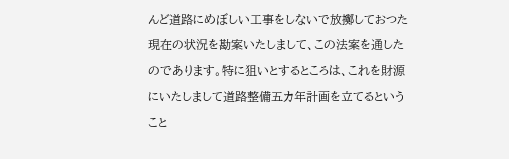んど道路にめぼしい工事をしないで放擲しておつた現在の状況を勘案いたしまして、この法案を通したのであります。特に狙いとするところは、これを財源にいたしまして道路整備五カ年計画を立てるということ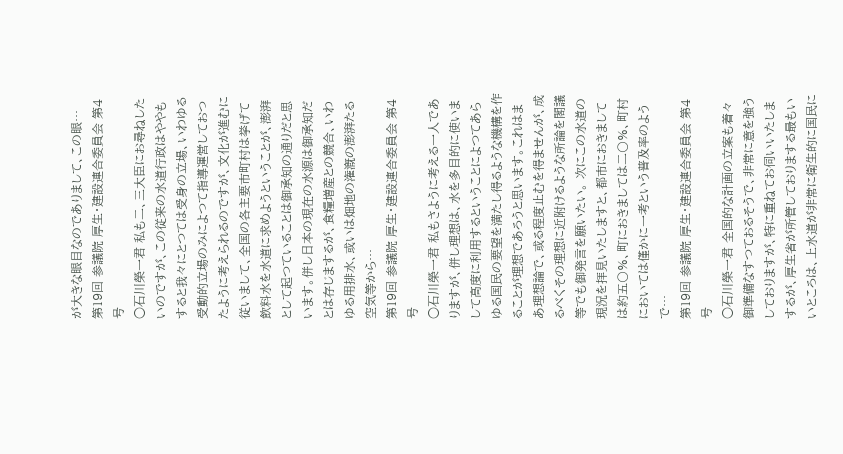が大きな眼目なのでありまして、この眼…
第19回 参議院 厚生・建設連合委員会 第4号
○石川榮一君 私も二、三大臣にお尋ねしたいのですが、この従来の水道行政はややもすると我々にとつては受身の立場、いわゆる受動的立場のみによつて指導運営しておつたように考えられるのですが、文化が進むに従いまして、全国の各主要市町村は挙げて飲料水を水道に求めようということが、澎湃として起つていることは御承知の通りだと思います。併し日本の現在の水源は御承知だとは存じまするが、食糧増産との競合、いわゆる用排水、或いは畑地の潅漑の澎湃たる空気等から…
第19回 参議院 厚生・建設連合委員会 第4号
○石川榮一君 私もさように考える一人でありますが、併し理想は、水を多目的に使いまして高度に利用するということによつてあらゆる国民の要望を満たし得るような機構を作ることが理想であろうと思います。これはまあ理想論で、或る程度止むを得ませんが、成るべくその理想に近附けるような所論を閣議等でも御発言を願いたい。 次にこの水道の現況を拝見いたしますと、都市におきましては約五〇%、町におきましては二〇%、町村においては僅かに一考という普及率のようで…
第19回 参議院 厚生・建設連合委員会 第4号
○石川榮一君 全国的な計画の立案も着々御準備なすつておるそうで、非常に意を強うしておりますが、特に重ねてお伺いいたしまするが、厚生省が所管しておりまする最もいいところは、上水道が非常に衛生的に国民に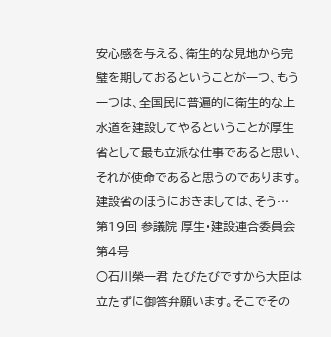安心感を与える、衛生的な見地から完璧を期しておるということが一つ、もう一つは、全国民に普遍的に衛生的な上水道を建設してやるということが厚生省として最も立派な仕事であると思い、それが使命であると思うのであります。建設省のほうにおきましては、そう…
第19回 参議院 厚生・建設連合委員会 第4号
○石川榮一君 たびたびですから大臣は立たずに御答弁願います。そこでその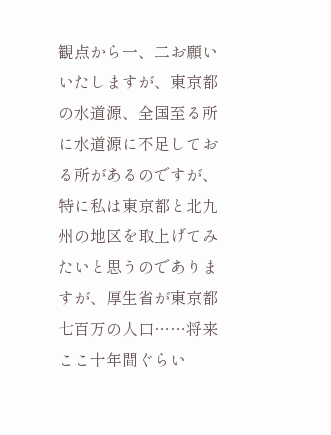観点から一、二お願いいたしますが、東京都の水道源、全国至る所に水道源に不足しておる所があるのですが、特に私は東京都と北九州の地区を取上げてみたいと思うのでありますが、厚生省が東京都七百万の人口……将来ここ十年間ぐらい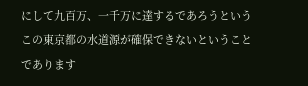にして九百万、一千万に達するであろうというこの東京都の水道源が確保できないということであります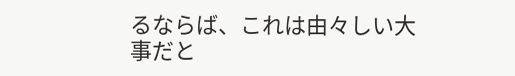るならば、これは由々しい大事だと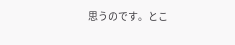思うのです。とこ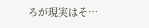ろが現実はそ…